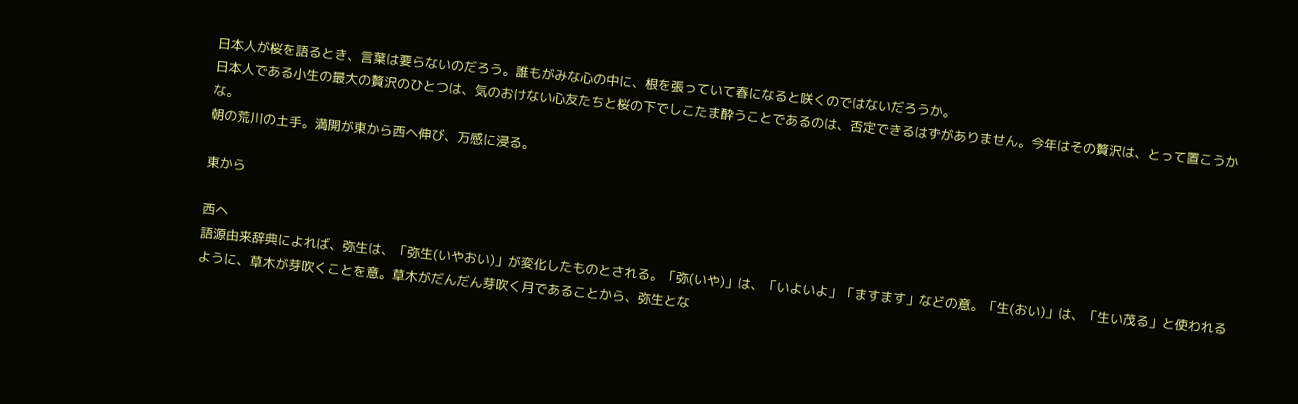日本人が桜を語るとき、言葉は要らないのだろう。誰もがみな心の中に、根を張っていて春になると咲くのではないだろうか。
日本人である小生の最大の贅沢のひとつは、気のおけない心友たちと桜の下でしこたま酔うことであるのは、否定できるはずがありません。今年はその贅沢は、とって置こうかな。
朝の荒川の土手。満開が東から西へ伸び、万感に浸る。

東から

西へ
語源由来辞典によれば、弥生は、「弥生(いやおい)」が変化したものとされる。「弥(いや)」は、「いよいよ」「ますます」などの意。「生(おい)」は、「生い茂る」と使われるように、草木が芽吹くことを意。草木がだんだん芽吹く月であることから、弥生とな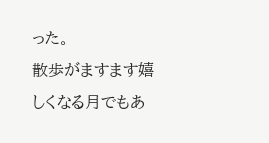った。
散歩がますます嬉しくなる月でもあ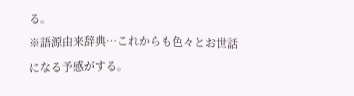る。
※語源由来辞典…これからも色々とお世話になる予感がする。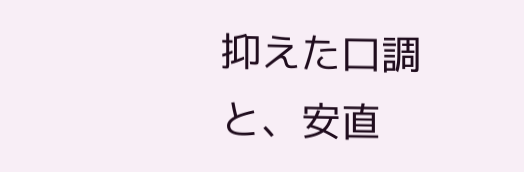抑えた口調と、安直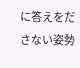に答えをださない姿勢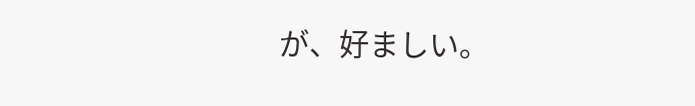が、好ましい。